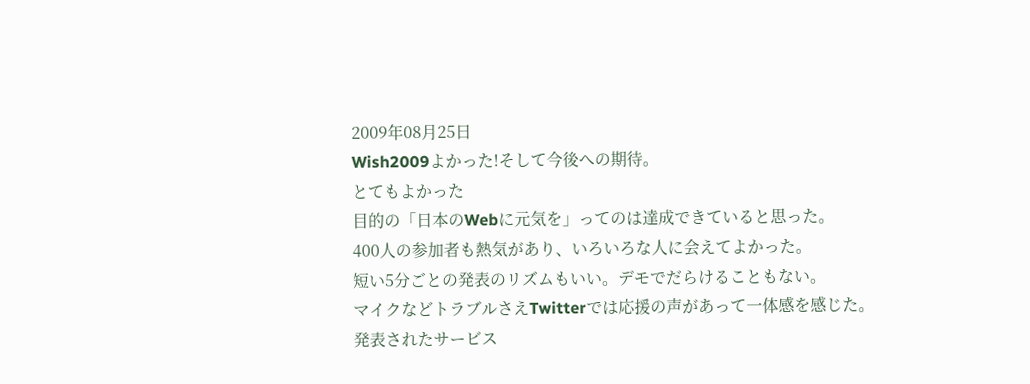2009年08月25日
Wish2009よかった!そして今後への期待。
とてもよかった
目的の「日本のWebに元気を」ってのは達成できていると思った。
400人の参加者も熱気があり、いろいろな人に会えてよかった。
短い5分ごとの発表のリズムもいい。デモでだらけることもない。
マイクなどトラブルさえTwitterでは応援の声があって一体感を感じた。
発表されたサービス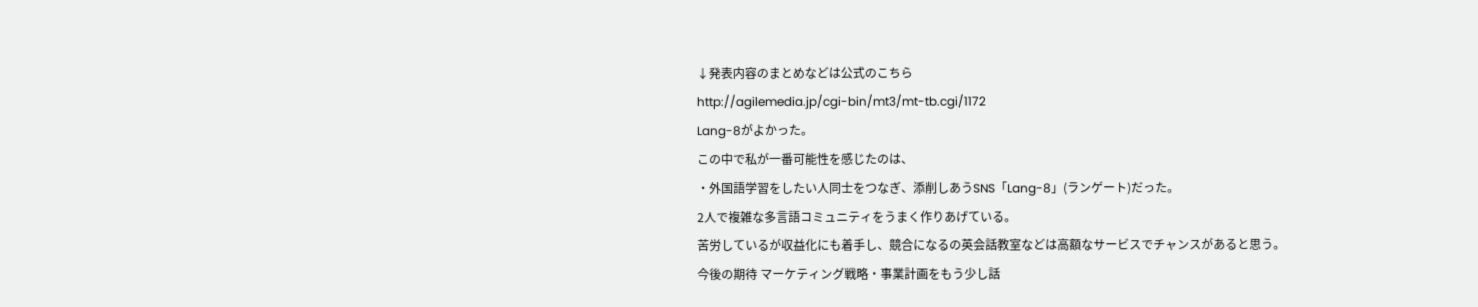↓発表内容のまとめなどは公式のこちら
http://agilemedia.jp/cgi-bin/mt3/mt-tb.cgi/1172
Lang-8がよかった。
この中で私が一番可能性を感じたのは、
・外国語学習をしたい人同士をつなぎ、添削しあうSNS「Lang-8」(ランゲート)だった。
2人で複雑な多言語コミュニティをうまく作りあげている。
苦労しているが収益化にも着手し、競合になるの英会話教室などは高額なサービスでチャンスがあると思う。
今後の期待 マーケティング戦略・事業計画をもう少し話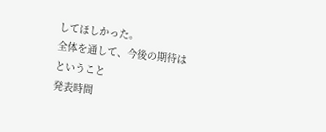してほしかった。
全体を通して、今後の期待は
ということ
発表時間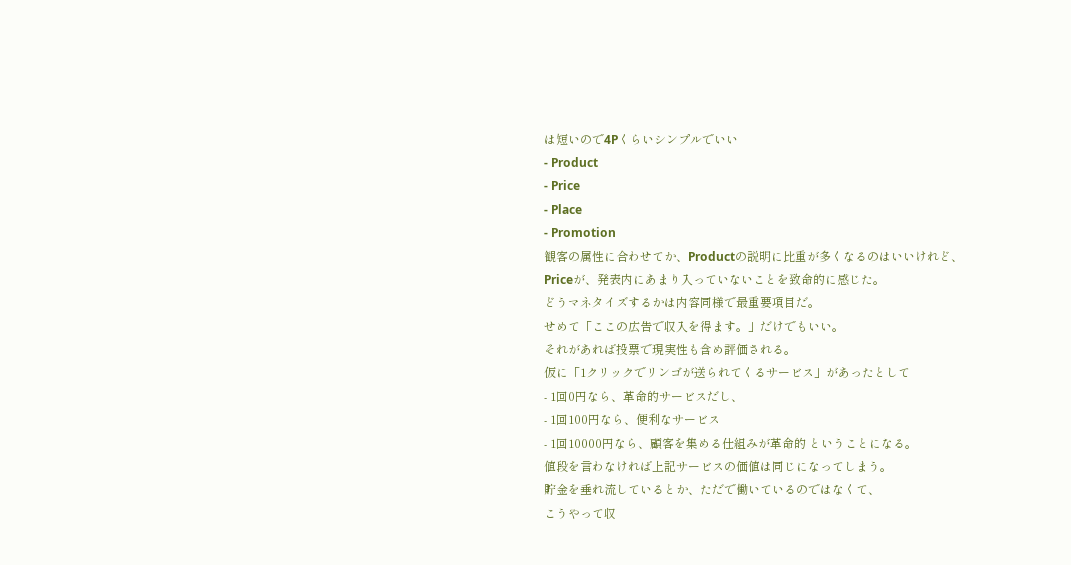は短いので4Pくらいシンプルでいい
- Product
- Price
- Place
- Promotion
観客の属性に合わせてか、Productの説明に比重が多くなるのはいいけれど、
Priceが、発表内にあまり入っていないことを致命的に感じた。
どうマネタイズするかは内容同様で最重要項目だ。
せめて「ここの広告で収入を得ます。」だけでもいい。
それがあれば投票で現実性も含め評価される。
仮に「1クリックでリンゴが送られてくるサービス」があったとして
- 1回0円なら、革命的サービスだし、
- 1回100円なら、便利なサービス
- 1回10000円なら、顧客を集める仕組みが革命的 ということになる。
値段を言わなければ上記サービスの価値は同じになってしまう。
貯金を垂れ流しているとか、ただで働いているのではなくて、
こうやって収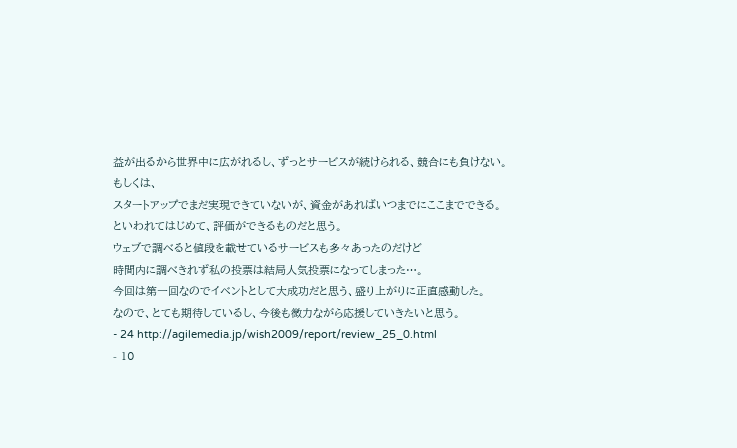益が出るから世界中に広がれるし、ずっとサービスが続けられる、競合にも負けない。
もしくは、
スタートアップでまだ実現できていないが、資金があればいつまでにここまでできる。
といわれてはじめて、評価ができるものだと思う。
ウェブで調べると値段を載せているサービスも多々あったのだけど
時間内に調べきれず私の投票は結局人気投票になってしまった…。
今回は第一回なのでイベントとして大成功だと思う、盛り上がりに正直感動した。
なので、とても期待しているし、今後も微力ながら応援していきたいと思う。
- 24 http://agilemedia.jp/wish2009/report/review_25_0.html
- 10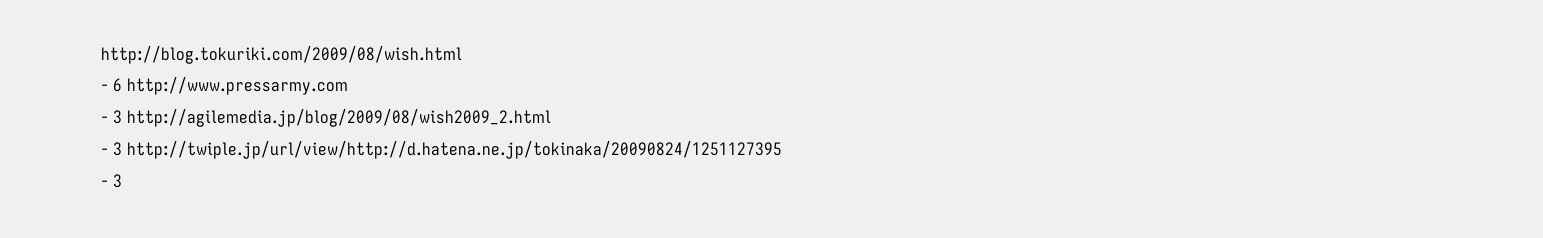http://blog.tokuriki.com/2009/08/wish.html
- 6 http://www.pressarmy.com
- 3 http://agilemedia.jp/blog/2009/08/wish2009_2.html
- 3 http://twiple.jp/url/view/http://d.hatena.ne.jp/tokinaka/20090824/1251127395
- 3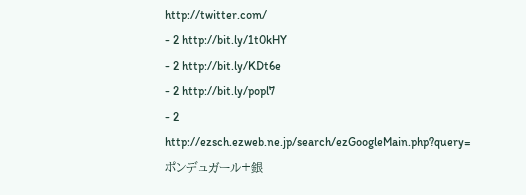http://twitter.com/
- 2 http://bit.ly/1t0kHY
- 2 http://bit.ly/KDt6e
- 2 http://bit.ly/popl7
- 2 http://ezsch.ezweb.ne.jp/search/ezGoogleMain.php?query=ポンデュガール+銀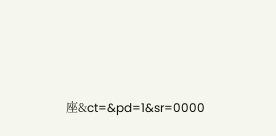座&ct=&pd=1&sr=0000